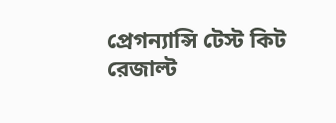প্রেগন্যান্সি টেস্ট কিট রেজাল্ট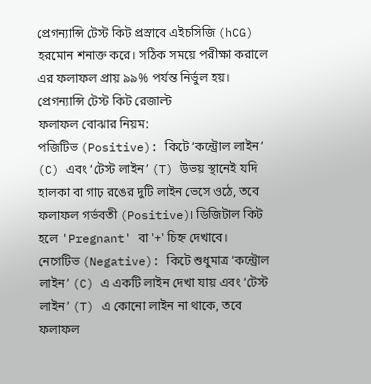প্রেগন্যান্সি টেস্ট কিট প্রস্রাবে এইচসিজি (hCG) হরমোন শনাক্ত করে। সঠিক সময়ে পরীক্ষা করালে এর ফলাফল প্রায় ৯৯% পর্যন্ত নির্ভুল হয়।
প্রেগন্যান্সি টেস্ট কিট রেজাল্ট
ফলাফল বোঝার নিয়ম:
পজিটিভ (Positive): কিটে ‘কন্ট্রোল লাইন’ (C) এবং ‘টেস্ট লাইন’ (T) উভয় স্থানেই যদি হালকা বা গাঢ় রঙের দুটি লাইন ভেসে ওঠে, তবে ফলাফল গর্ভবতী (Positive)। ডিজিটাল কিট হলে 'Pregnant' বা '+' চিহ্ন দেখাবে।
নেগেটিভ (Negative): কিটে শুধুমাত্র ‘কন্ট্রোল লাইন’ (C) এ একটি লাইন দেখা যায় এবং ‘টেস্ট লাইন’ (T) এ কোনো লাইন না থাকে, তবে ফলাফল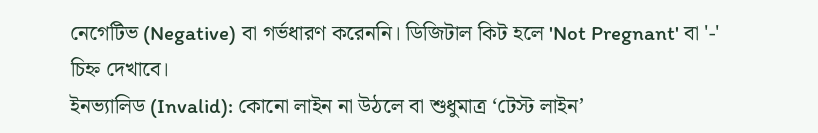নেগেটিভ (Negative) বা গর্ভধারণ করেননি। ডিজিটাল কিট হলে 'Not Pregnant' বা '-' চিহ্ন দেখাবে।
ইনভ্যালিড (Invalid): কোনো লাইন না উঠলে বা শুধুমাত্র ‘টেস্ট লাইন’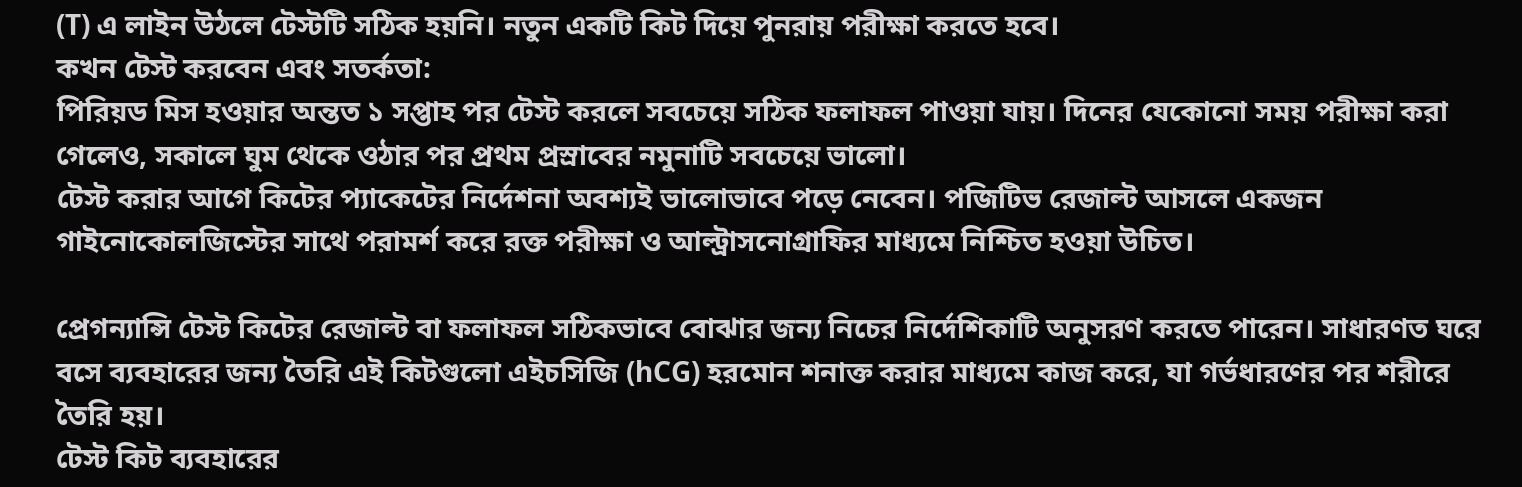(T) এ লাইন উঠলে টেস্টটি সঠিক হয়নি। নতুন একটি কিট দিয়ে পুনরায় পরীক্ষা করতে হবে।
কখন টেস্ট করবেন এবং সতর্কতা:
পিরিয়ড মিস হওয়ার অন্তত ১ সপ্তাহ পর টেস্ট করলে সবচেয়ে সঠিক ফলাফল পাওয়া যায়। দিনের যেকোনো সময় পরীক্ষা করা গেলেও, সকালে ঘুম থেকে ওঠার পর প্রথম প্রস্রাবের নমুনাটি সবচেয়ে ভালো।
টেস্ট করার আগে কিটের প্যাকেটের নির্দেশনা অবশ্যই ভালোভাবে পড়ে নেবেন। পজিটিভ রেজাল্ট আসলে একজন গাইনোকোলজিস্টের সাথে পরামর্শ করে রক্ত পরীক্ষা ও আল্ট্রাসনোগ্রাফির মাধ্যমে নিশ্চিত হওয়া উচিত।

প্রেগন্যান্সি টেস্ট কিটের রেজাল্ট বা ফলাফল সঠিকভাবে বোঝার জন্য নিচের নির্দেশিকাটি অনুসরণ করতে পারেন। সাধারণত ঘরে বসে ব্যবহারের জন্য তৈরি এই কিটগুলো এইচসিজি (hCG) হরমোন শনাক্ত করার মাধ্যমে কাজ করে, যা গর্ভধারণের পর শরীরে তৈরি হয়।
টেস্ট কিট ব্যবহারের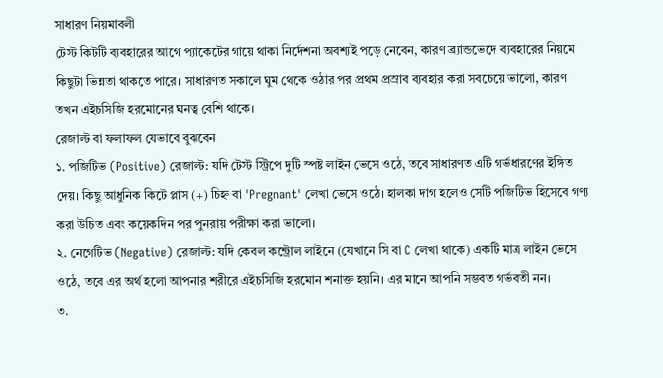সাধারণ নিয়মাবলী
টেস্ট কিটটি ব্যবহারের আগে প্যাকেটের গায়ে থাকা নির্দেশনা অবশ্যই পড়ে নেবেন, কারণ ব্র্যান্ডভেদে ব্যবহারের নিয়মে কিছুটা ভিন্নতা থাকতে পারে। সাধারণত সকালে ঘুম থেকে ওঠার পর প্রথম প্রস্রাব ব্যবহার করা সবচেয়ে ভালো, কারণ তখন এইচসিজি হরমোনের ঘনত্ব বেশি থাকে।
রেজাল্ট বা ফলাফল যেভাবে বুঝবেন
১. পজিটিভ (Positive) রেজাল্ট: যদি টেস্ট স্ট্রিপে দুটি স্পষ্ট লাইন ভেসে ওঠে, তবে সাধারণত এটি গর্ভধারণের ইঙ্গিত দেয়। কিছু আধুনিক কিটে প্লাস (+) চিহ্ন বা 'Pregnant' লেখা ভেসে ওঠে। হালকা দাগ হলেও সেটি পজিটিভ হিসেবে গণ্য করা উচিত এবং কয়েকদিন পর পুনরায় পরীক্ষা করা ভালো।
২. নেগেটিভ (Negative) রেজাল্ট: যদি কেবল কন্ট্রোল লাইনে (যেখানে সি বা C লেখা থাকে) একটি মাত্র লাইন ভেসে ওঠে, তবে এর অর্থ হলো আপনার শরীরে এইচসিজি হরমোন শনাক্ত হয়নি। এর মানে আপনি সম্ভবত গর্ভবতী নন।
৩.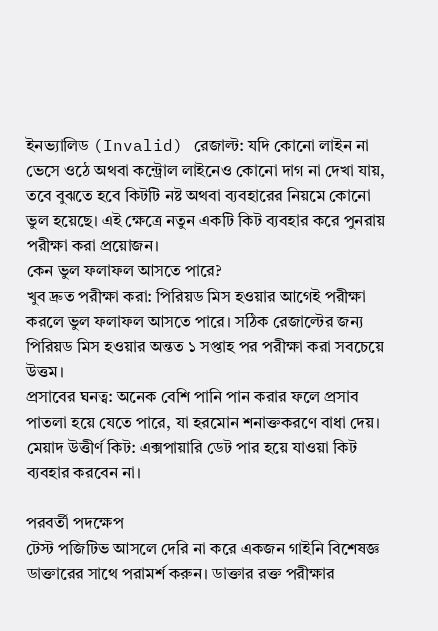ইনভ্যালিড (Invalid) রেজাল্ট: যদি কোনো লাইন না ভেসে ওঠে অথবা কন্ট্রোল লাইনেও কোনো দাগ না দেখা যায়, তবে বুঝতে হবে কিটটি নষ্ট অথবা ব্যবহারের নিয়মে কোনো ভুল হয়েছে। এই ক্ষেত্রে নতুন একটি কিট ব্যবহার করে পুনরায় পরীক্ষা করা প্রয়োজন।
কেন ভুল ফলাফল আসতে পারে?
খুব দ্রুত পরীক্ষা করা: পিরিয়ড মিস হওয়ার আগেই পরীক্ষা করলে ভুল ফলাফল আসতে পারে। সঠিক রেজাল্টের জন্য পিরিয়ড মিস হওয়ার অন্তত ১ সপ্তাহ পর পরীক্ষা করা সবচেয়ে উত্তম।
প্রসাবের ঘনত্ব: অনেক বেশি পানি পান করার ফলে প্রসাব পাতলা হয়ে যেতে পারে, যা হরমোন শনাক্তকরণে বাধা দেয়।
মেয়াদ উত্তীর্ণ কিট: এক্সপায়ারি ডেট পার হয়ে যাওয়া কিট ব্যবহার করবেন না।

পরবর্তী পদক্ষেপ
টেস্ট পজিটিভ আসলে দেরি না করে একজন গাইনি বিশেষজ্ঞ ডাক্তারের সাথে পরামর্শ করুন। ডাক্তার রক্ত পরীক্ষার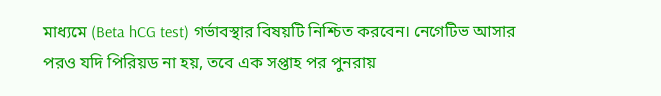মাধ্যমে (Beta hCG test) গর্ভাবস্থার বিষয়টি নিশ্চিত করবেন। নেগেটিভ আসার পরও যদি পিরিয়ড না হয়, তবে এক সপ্তাহ পর পুনরায়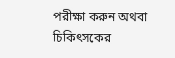পরীক্ষা করুন অথবা চিকিৎসকের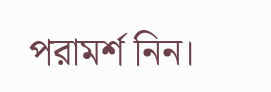পরামর্শ নিন।